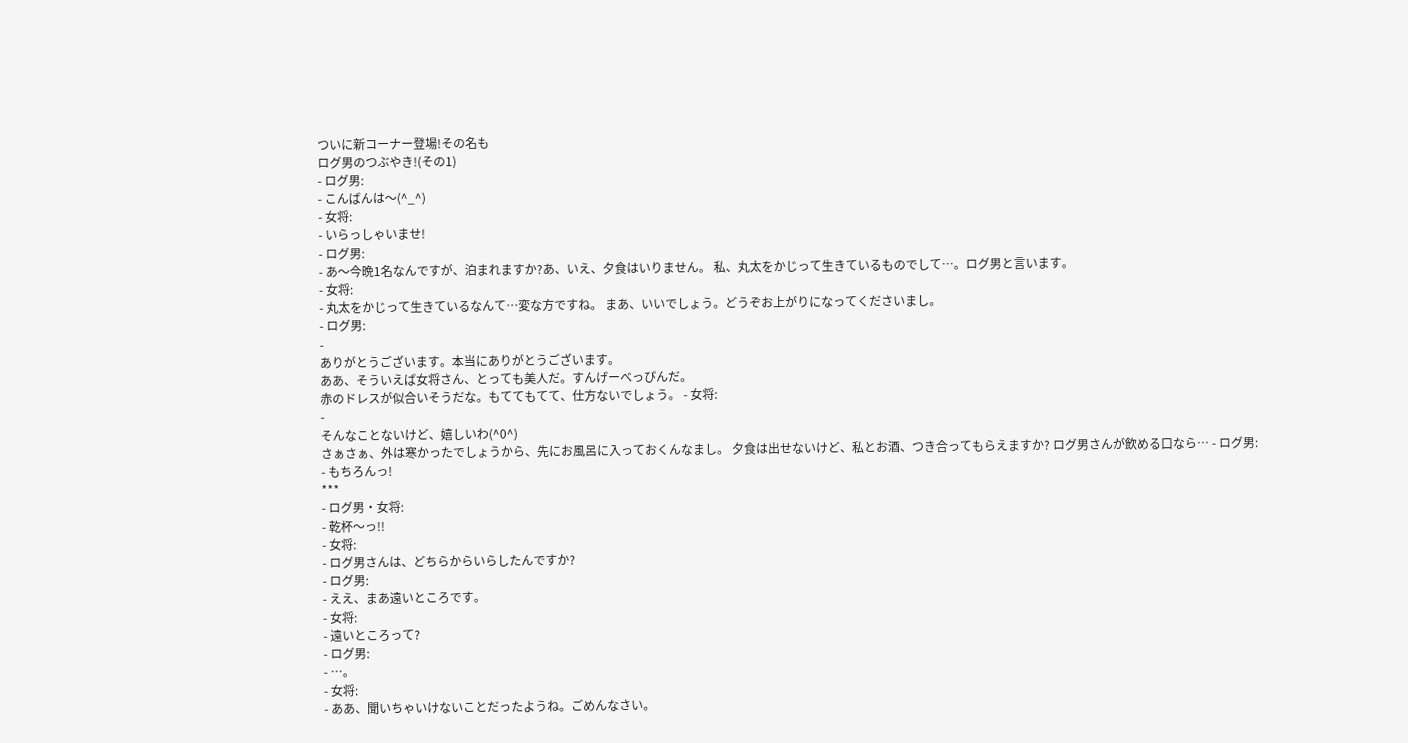ついに新コーナー登場!その名も
ログ男のつぶやき!(その1)
- ログ男:
- こんばんは〜(^_^)
- 女将:
- いらっしゃいませ!
- ログ男:
- あ〜今晩1名なんですが、泊まれますか?あ、いえ、夕食はいりません。 私、丸太をかじって生きているものでして…。ログ男と言います。
- 女将:
- 丸太をかじって生きているなんて…変な方ですね。 まあ、いいでしょう。どうぞお上がりになってくださいまし。
- ログ男:
-
ありがとうございます。本当にありがとうございます。
ああ、そういえば女将さん、とっても美人だ。すんげーべっぴんだ。
赤のドレスが似合いそうだな。もててもてて、仕方ないでしょう。 - 女将:
-
そんなことないけど、嬉しいわ(^0^)
さぁさぁ、外は寒かったでしょうから、先にお風呂に入っておくんなまし。 夕食は出せないけど、私とお酒、つき合ってもらえますか? ログ男さんが飲める口なら… - ログ男:
- もちろんっ!
***
- ログ男・女将:
- 乾杯〜っ!!
- 女将:
- ログ男さんは、どちらからいらしたんですか?
- ログ男:
- ええ、まあ遠いところです。
- 女将:
- 遠いところって?
- ログ男:
- …。
- 女将:
- ああ、聞いちゃいけないことだったようね。ごめんなさい。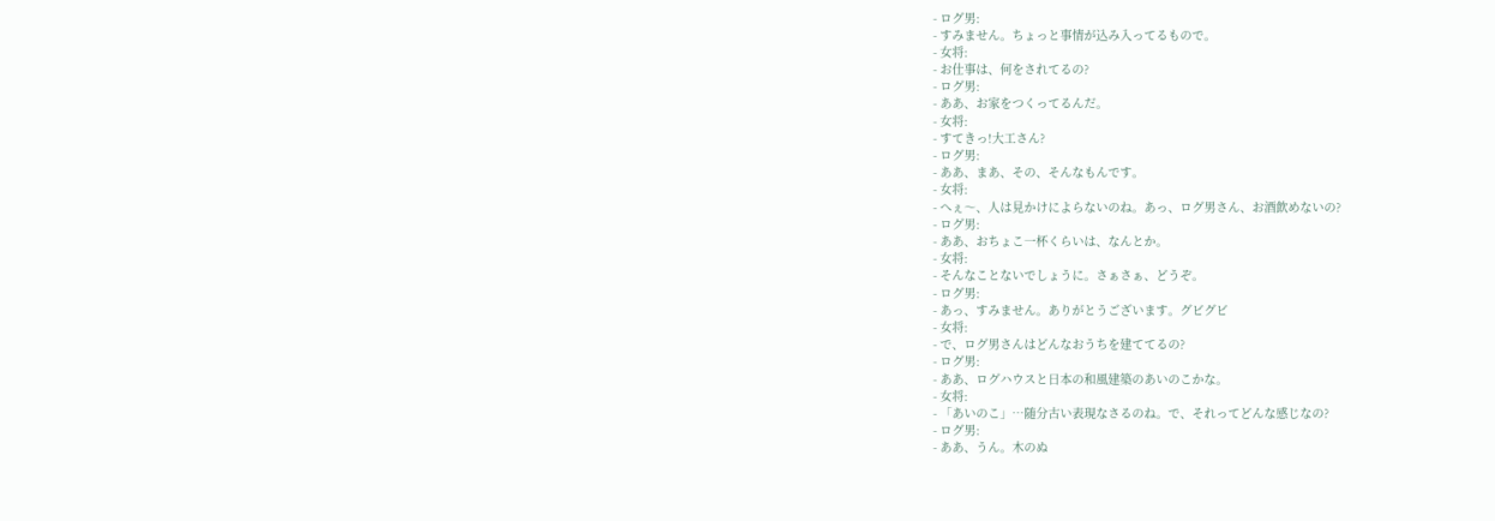- ログ男:
- すみません。ちょっと事情が込み入ってるもので。
- 女将:
- お仕事は、何をされてるの?
- ログ男:
- ああ、お家をつくってるんだ。
- 女将:
- すてきっ!大工さん?
- ログ男:
- ああ、まあ、その、そんなもんです。
- 女将:
- へぇ〜、人は見かけによらないのね。あっ、ログ男さん、お酒飲めないの?
- ログ男:
- ああ、おちょこ一杯くらいは、なんとか。
- 女将:
- そんなことないでしょうに。さぁさぁ、どうぞ。
- ログ男:
- あっ、すみません。ありがとうございます。グビグビ
- 女将:
- で、ログ男さんはどんなおうちを建ててるの?
- ログ男:
- ああ、ログハウスと日本の和風建築のあいのこかな。
- 女将:
- 「あいのこ」…随分古い表現なさるのね。で、それってどんな感じなの?
- ログ男:
- ああ、うん。木のぬ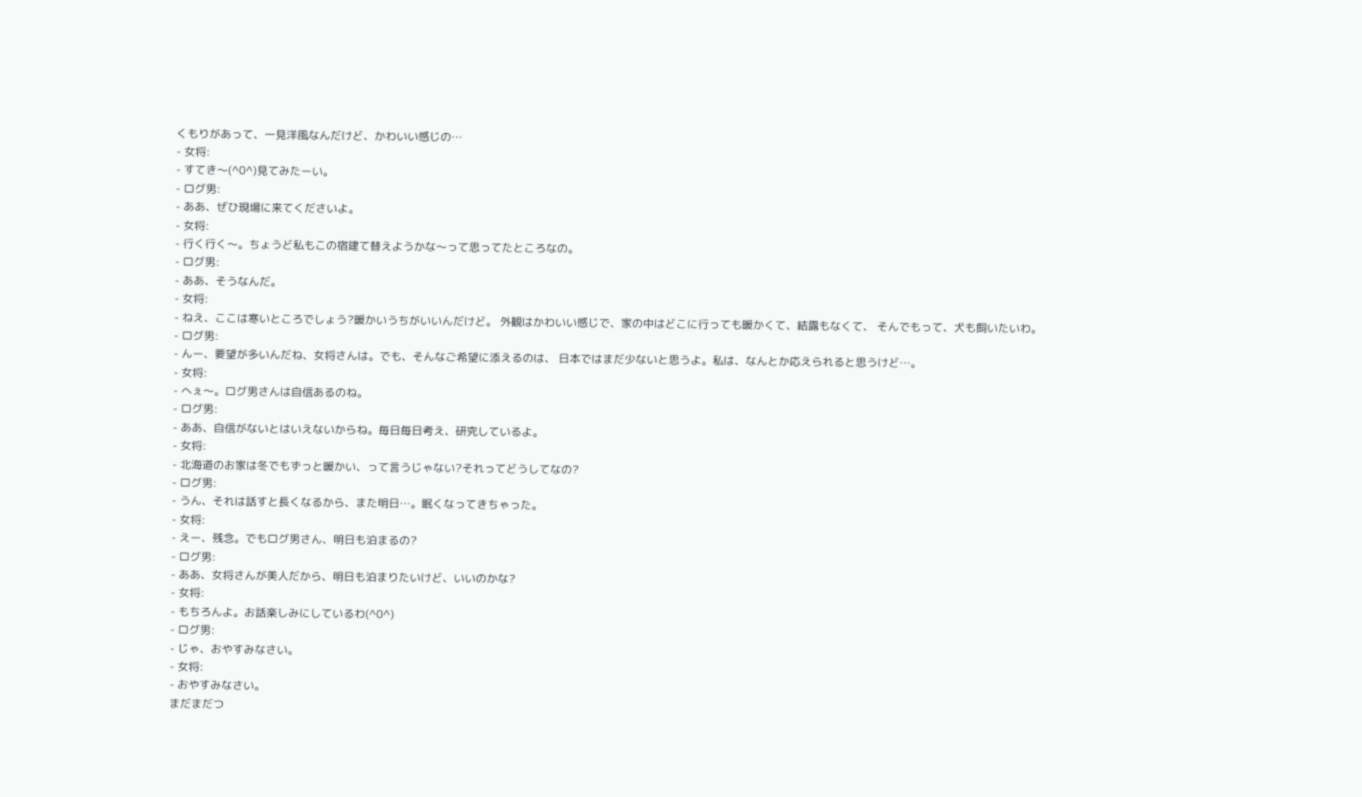くもりがあって、一見洋風なんだけど、かわいい感じの…
- 女将:
- すてき〜(^0^)見てみたーい。
- ログ男:
- ああ、ぜひ現場に来てくださいよ。
- 女将:
- 行く行く〜。ちょうど私もこの宿建て替えようかな〜って思ってたところなの。
- ログ男:
- ああ、そうなんだ。
- 女将:
- ねえ、ここは寒いところでしょう?暖かいうちがいいんだけど。 外観はかわいい感じで、家の中はどこに行っても暖かくて、結露もなくて、 そんでもって、犬も飼いたいわ。
- ログ男:
- んー、要望が多いんだね、女将さんは。でも、そんなご希望に添えるのは、 日本ではまだ少ないと思うよ。私は、なんとか応えられると思うけど…。
- 女将:
- へぇ〜。ログ男さんは自信あるのね。
- ログ男:
- ああ、自信がないとはいえないからね。毎日毎日考え、研究しているよ。
- 女将:
- 北海道のお家は冬でもずっと暖かい、って言うじゃない?それってどうしてなの?
- ログ男:
- うん、それは話すと長くなるから、また明日…。眠くなってきちゃった。
- 女将:
- えー、残念。でもログ男さん、明日も泊まるの?
- ログ男:
- ああ、女将さんが美人だから、明日も泊まりたいけど、いいのかな?
- 女将:
- もちろんよ。お話楽しみにしているわ(^0^)
- ログ男:
- じゃ、おやすみなさい。
- 女将:
- おやすみなさい。
まだまだつ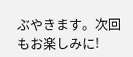ぶやきます。次回もお楽しみに!